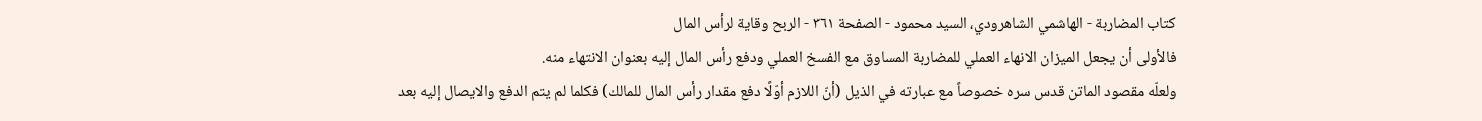كتاب المضاربة - الهاشمي الشاهرودي، السيد محمود - الصفحة ٣٦١ - الربح وقاية لرأس المال
فالأولى أن يجعل الميزان الانهاء العملي للمضاربة المساوق مع الفسخ العملي ودفع رأس المال إليه بعنوان الانتهاء منه.
ولعلّه مقصود الماتن قدس سره خصوصاً مع عبارته في الذيل (أنّ اللازم أوّلًا دفع مقدار رأس المال للمالك) فكلما لم يتم الدفع والايصال إليه بعد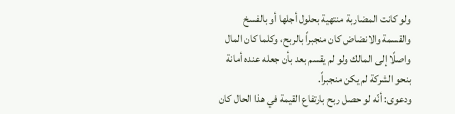ولو كانت المضاربة منتهية بحلول أجلها أو بالفسخ والقسمة والانضاض كان منجبراً بالربح، وكلما كان المال واصلًا إلى المالك ولو لم يقسم بعد بأن جعله عنده أمانة بنحو الشركة لم يكن منجبراً.
ودعوى: أنّه لو حصل ربح بارتفاع القيمة في هذا الحال كان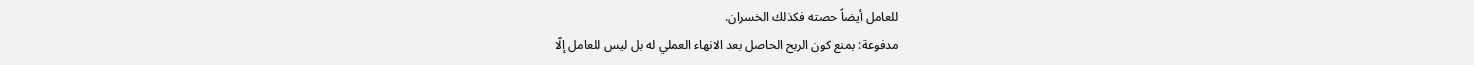للعامل أيضاً حصته فكذلك الخسران.
مدفوعة: بمنع كون الربح الحاصل بعد الانهاء العملي له بل ليس للعامل إلّا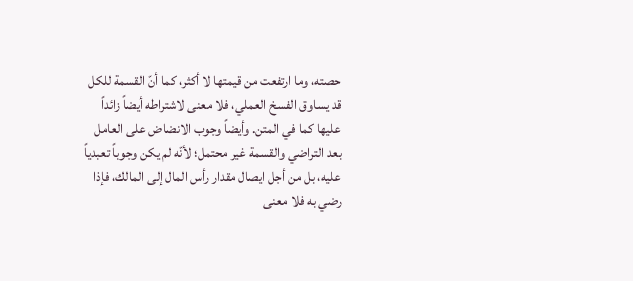حصته، وما ارتفعت من قيمتها لا أكثر، كما أنّ القسمة للكل قد يساوق الفسخ العملي، فلا معنى لاشتراطه أيضاً زائداً عليها كما في المتن. وأيضاً وجوب الانضاض على العامل بعد التراضي والقسمة غير محتمل؛ لأنّه لم يكن وجوباً تعبدياً عليه، بل من أجل ايصال مقدار رأس المال إلى المالك، فإذا رضي به فلا معنى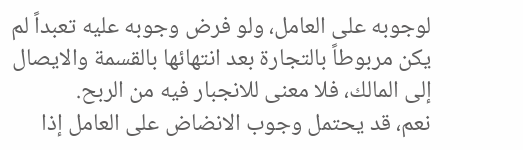لوجوبه على العامل، ولو فرض وجوبه عليه تعبداً لم يكن مربوطاً بالتجارة بعد انتهائها بالقسمة والايصال إلى المالك، فلا معنى للانجبار فيه من الربح.
نعم، قد يحتمل وجوب الانضاض على العامل إذا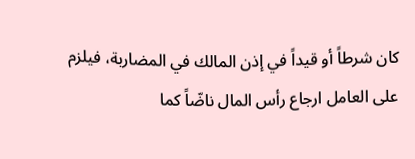كان شرطاً أو قيداً في إذن المالك في المضاربة، فيلزم على العامل ارجاع رأس المال ناضّاً كما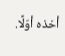أخذه أوّلًا.